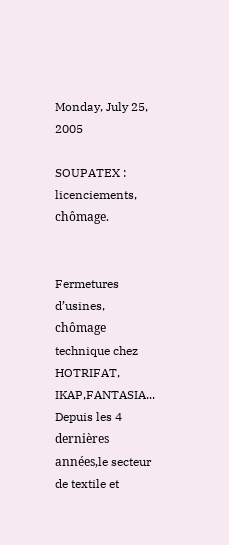Monday, July 25, 2005

SOUPATEX : licenciements, chômage.


Fermetures d’usines, chômage technique chez HOTRIFAT, IKAP,FANTASIA... Depuis les 4 dernières années,le secteur de textile et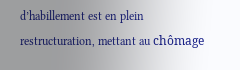d’habillement est en plein restructuration, mettant au chômage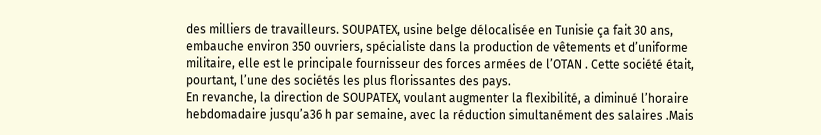des milliers de travailleurs. SOUPATEX, usine belge délocalisée en Tunisie ça fait 30 ans, embauche environ 350 ouvriers, spécialiste dans la production de vêtements et d’uniforme militaire, elle est le principale fournisseur des forces armées de l’OTAN . Cette société était, pourtant, l’une des sociétés les plus florissantes des pays.
En revanche, la direction de SOUPATEX, voulant augmenter la flexibilité, a diminué l’horaire hebdomadaire jusqu’a36 h par semaine, avec la réduction simultanément des salaires .Mais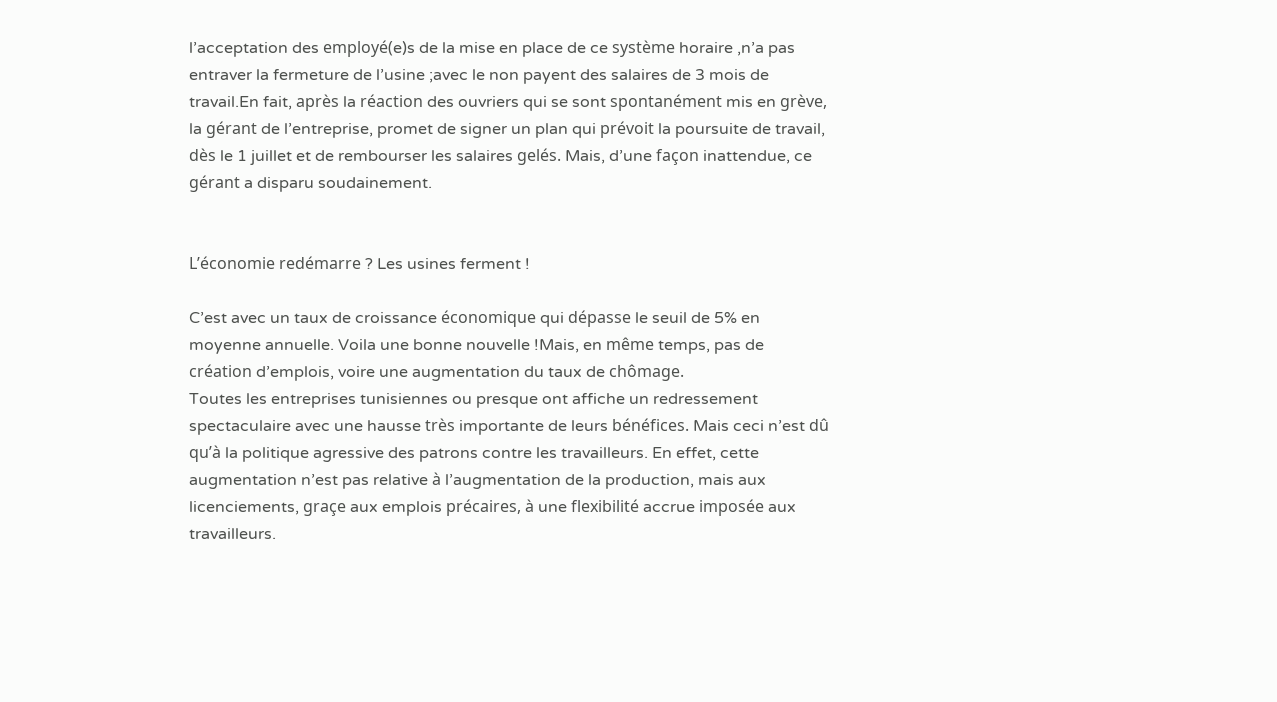l’acceptation des employé(e)s de la mise en place de ce système horaire ,n’a pas entraver la fermeture de l’usine ;avec le non payent des salaires de 3 mois de travail.En fait, après la réaction des ouvriers qui se sont spontanément mis en grève, la gérant de l’entreprise, promet de signer un plan qui prévoit la poursuite de travail, dès le 1 juillet et de rembourser les salaires gelés. Mais, d’une façon inattendue, ce gérant a disparu soudainement.


L’économie redémarre ? Les usines ferment !

C’est avec un taux de croissance économique qui dépasse le seuil de 5% en moyenne annuelle. Voila une bonne nouvelle !Mais, en même temps, pas de création d’emplois, voire une augmentation du taux de chômage.
Toutes les entreprises tunisiennes ou presque ont affiche un redressement spectaculaire avec une hausse très importante de leurs bénéfices. Mais ceci n’est dû qu’à la politique agressive des patrons contre les travailleurs. En effet, cette augmentation n’est pas relative à l’augmentation de la production, mais aux licenciements, graçe aux emplois précaires, à une flexibilité accrue imposée aux travailleurs.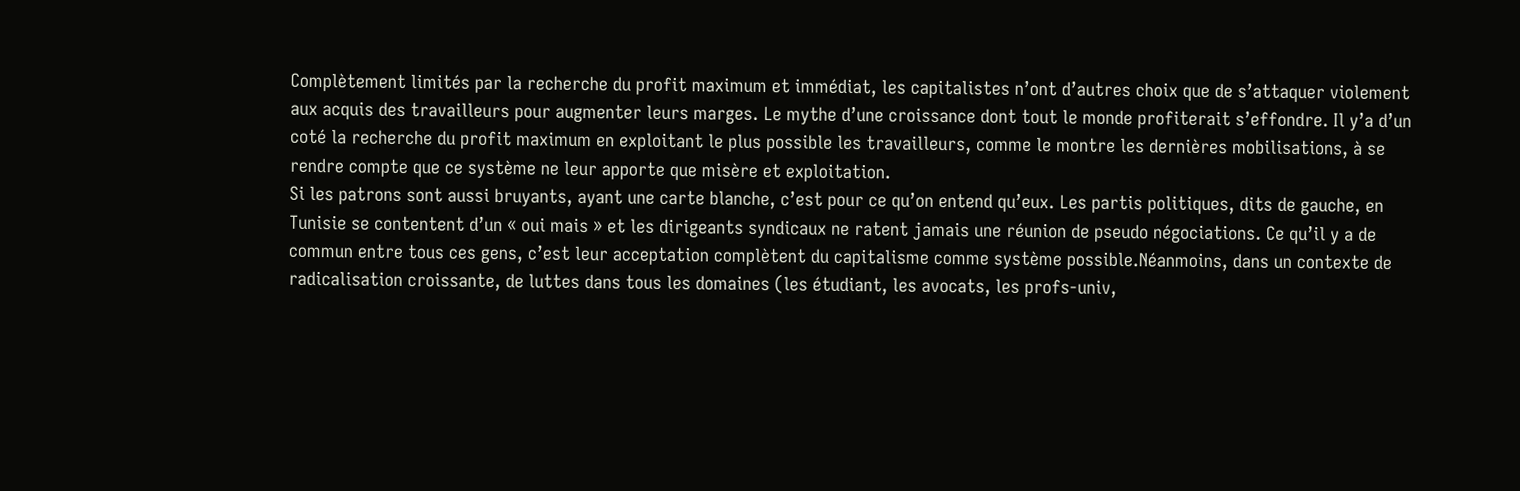Complètement limités par la recherche du profit maximum et immédiat, les capitalistes n’ont d’autres choix que de s’attaquer violement aux acquis des travailleurs pour augmenter leurs marges. Le mythe d’une croissance dont tout le monde profiterait s’effondre. Il y’a d’un coté la recherche du profit maximum en exploitant le plus possible les travailleurs, comme le montre les dernières mobilisations, à se rendre compte que ce système ne leur apporte que misère et exploitation.
Si les patrons sont aussi bruyants, ayant une carte blanche, c’est pour ce qu’on entend qu’eux. Les partis politiques, dits de gauche, en Tunisie se contentent d’un « oui mais » et les dirigeants syndicaux ne ratent jamais une réunion de pseudo négociations. Ce qu’il y a de commun entre tous ces gens, c’est leur acceptation complètent du capitalisme comme système possible.Néanmoins, dans un contexte de radicalisation croissante, de luttes dans tous les domaines (les étudiant, les avocats, les profs-univ,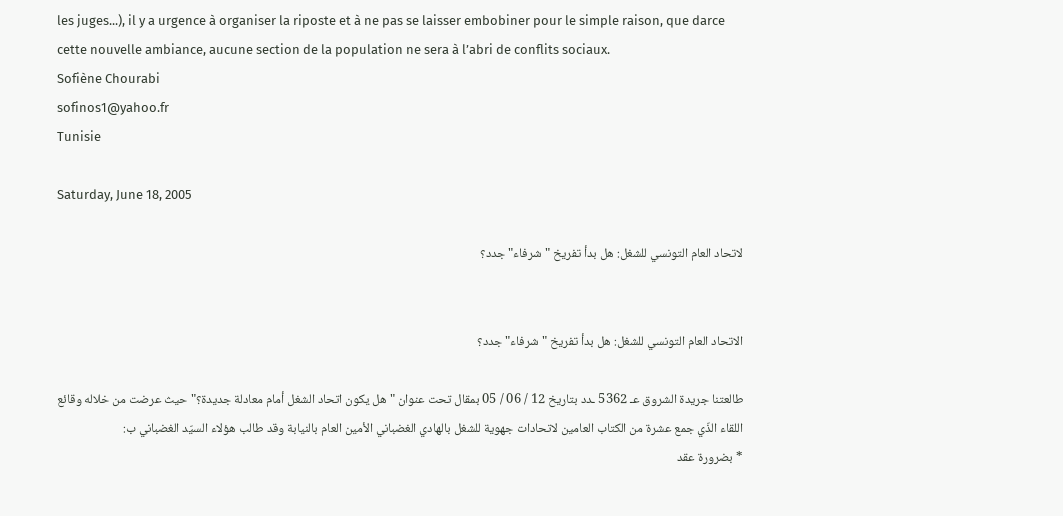les juges...), il y a urgence à organiser la riposte et à ne pas se laisser embobiner pour le simple raison, que darce cette nouvelle ambiance, aucune section de la population ne sera à l’abri de conflits sociaux.
Sofiène Chourabi
sofinos1@yahoo.fr
Tunisie

Saturday, June 18, 2005

لاتحاد العام التونسي للشغل: هل بدأ تفريخ "شرفاء" جدد؟


الاتحاد العام التونسي للشغل: هل بدأ تفريخ "شرفاء" جدد؟

طالعتنا جريدة الشروق عـ 5362 ـدد بتاريخ 12 / 06 / 05 بمقال تحت عنوان "هل يكون اتحاد الشغل أمام معادلة جديدة؟" حيث عرضت من خلاله وقائع اللقاء الذّي جمع عشرة من الكتاب العامين لاتحادات جهوية للشغل بالهادي الغضباني الأمين العام بالنيابة وقد طالب هؤلاء السيّد الغضباني ب:
* بضرورة عقد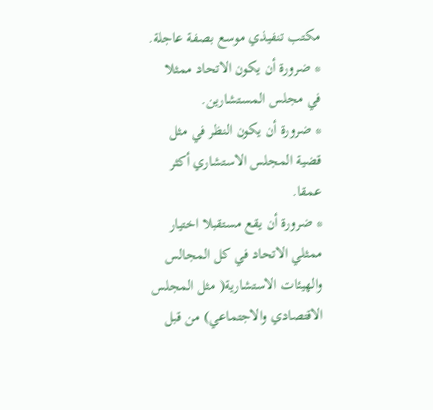مكتب تنفيذي موسع بصفة عاجلة.
* ضرورة أن يكون الاتحاد ممثلا في مجلس المستشارين.
* ضرورة أن يكون النظر في مثل قضية المجلس الاستشاري أكثر عمقا.
* ضرورة أن يقع مستقبلا اختيار ممثلي الاتحاد في كل المجالس والهيئات الاستشارية( مثل المجلس الاقتصادي والاجتماعي) من قبل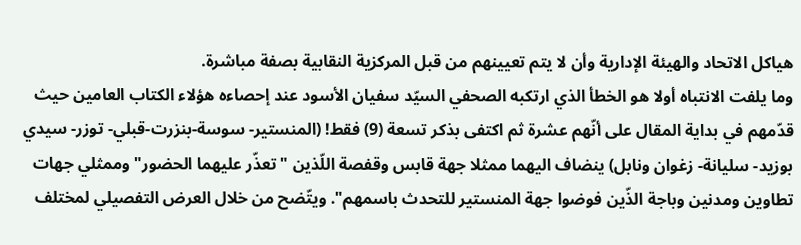هياكل الاتحاد والهيئة الإدارية وأن لا يتم تعيينهم من قبل المركزية النقابية بصفة مباشرة.
وما يلفت الانتباه أولا هو الخطأ الذي ارتكبه الصحفي السيّد سفيان الأسود عند إحصاءه هؤلاء الكتاب العامين حيث قدّمهم في بداية المقال على أنّهم عشرة ثم اكتفى بذكر تسعة (9) فقط! (المنستير- سوسة-بنزرت-قبلي- توزر- سيدي بوزيد- سليانة- زغوان ونابل) ينضاف اليهما ممثلا جهة قابس وقفصة اللّذين "تعذّر عليهما الحضور" وممثلي جهات تطاوين ومدنين وباجة الذّين فوضوا جهة المنستير للتحدث باسمهم". ويتّضح من خلال العرض التفصيلي لمختلف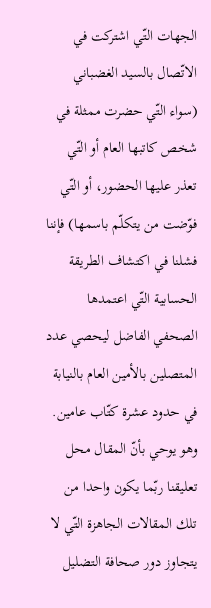الجهات التّي اشتركت في الاتّصال بالسيد الغضباني (سواء التّي حضرت ممثلة في شخص كاتبها العام أو التّي تعذر عليها الحضور، أو التّي فوّضت من يتكلّم باسمها) فإننا فشلنا في اكتشاف الطريقة الحسابية التّي اعتمدها الصحفي الفاضل ليحصي عدد المتصلين بالأمين العام بالنيابة في حدود عشرة كتّاب عامين. وهو يوحي بأنّ المقال محل تعليقنا ربّما يكون واحدا من تلك المقالات الجاهزة التّي لا يتجاوز دور صحافة التضليل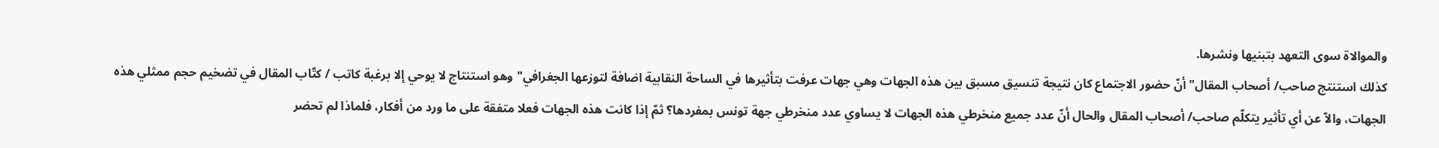والموالاة سوى التعهد بتبنيها ونشرها.
كذلك استنتج صاحب/ أصحاب المقال" أنّ حضور الاجتماع كان نتيجة تنسيق مسبق بين هذه الجهات وهي جهات عرفت بتأثيرها في الساحة النقابية اضافة لتوزعها الجغرافي" وهو استنتاج لا يوحي إلا برغبة كاتب / كتّاب المقال في تضخيم حجم ممثلي هذه الجهات، والاّ عن أي تأثير يتكلّم صاحب/ أصحاب المقال والحال أنّ عدد جميع منخرطي هذه الجهات لا يساوي عدد منخرطي جهة تونس بمفردها؟ ثمّ إذا كانت هذه الجهات فعلا متفقة على ما ورد من أفكار، فلماذا لم تحضر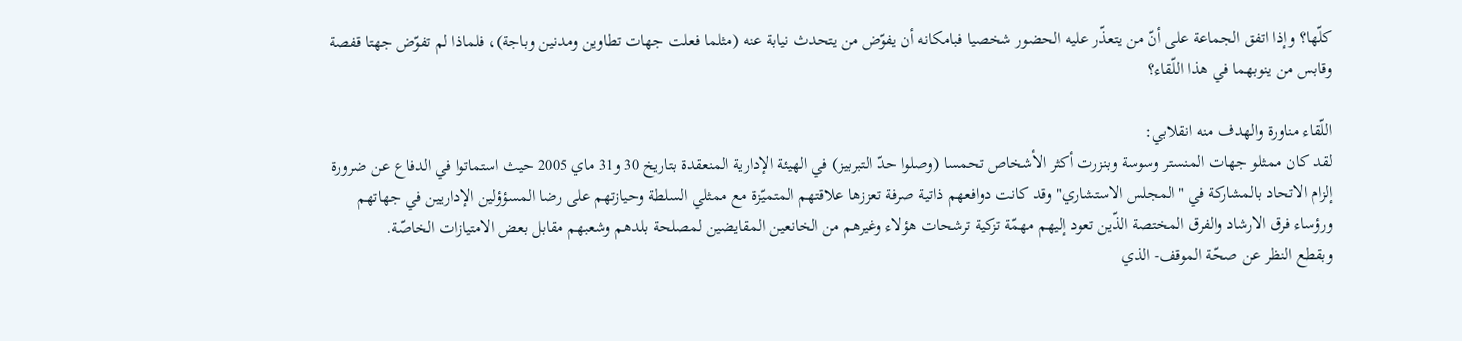كلّها؟ وإذا اتفق الجماعة على أنّ من يتعذّر عليه الحضور شخصيا فبامكانه أن يفوّض من يتحدث نيابة عنه (مثلما فعلت جهات تطاوين ومدنين وباجة)، فلماذا لم تفوّض جهتا قفصة وقابس من ينوبهما في هذا اللّقاء؟

اللّقاء مناورة والهدف منه انقلابي:
لقد كان ممثلو جهات المنستر وسوسة وبنزرت أكثر الأشخاص تحمسا (وصلوا حدّ التبربيز) في الهيئة الإدارية المنعقدة بتاريخ 30 و31 ماي 2005 حيث استماتوا في الدفاع عن ضرورة إلزام الاتحاد بالمشاركة في "المجلس الاستشاري" وقد كانت دوافعهم ذاتية صرفة تعززها علاقتهم المتميّزة مع ممثلي السلطة وحيازتهم على رضا المسؤؤلين الإداريين في جهاتهم ورؤساء فرق الارشاد والفرق المختصة الذّين تعود إليهم مهمّة تزكية ترشحات هؤلاء وغيرهم من الخانعين المقايضين لمصلحة بلدهم وشعبهم مقابل بعض الامتيازات الخاصّة.
وبقطع النظر عن صحّة الموقف- الذي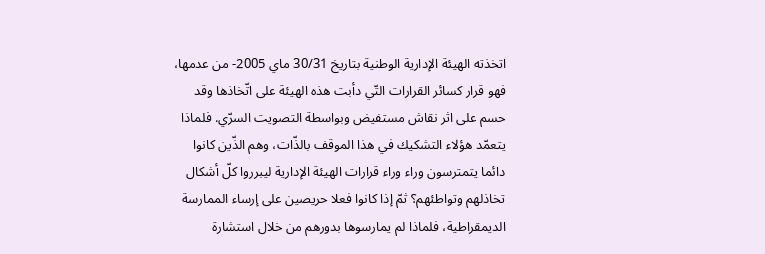اتخذته الهيئة الإدارية الوطنية بتاريخ 30/31 ماي 2005- من عدمها، فهو قرار كسائر القرارات التّي دأبت هذه الهيئة على اتّخاذها وقد حسم على اثر نقاش مستفيض وبواسطة التصويت السرّي. فلماذا يتعمّد هؤلاء التشكيك في هذا الموقف بالذّات، وهم الذّين كانوا دائما يتمترسون وراء وراء قرارات الهيئة الإدارية ليبرروا كلّ أشكال تخاذلهم وتواطئهم؟ ثمّ إذا كانوا فعلا حريصين على إرساء الممارسة الديمقراطية، فلماذا لم يمارسوها بدورهم من خلال استشارة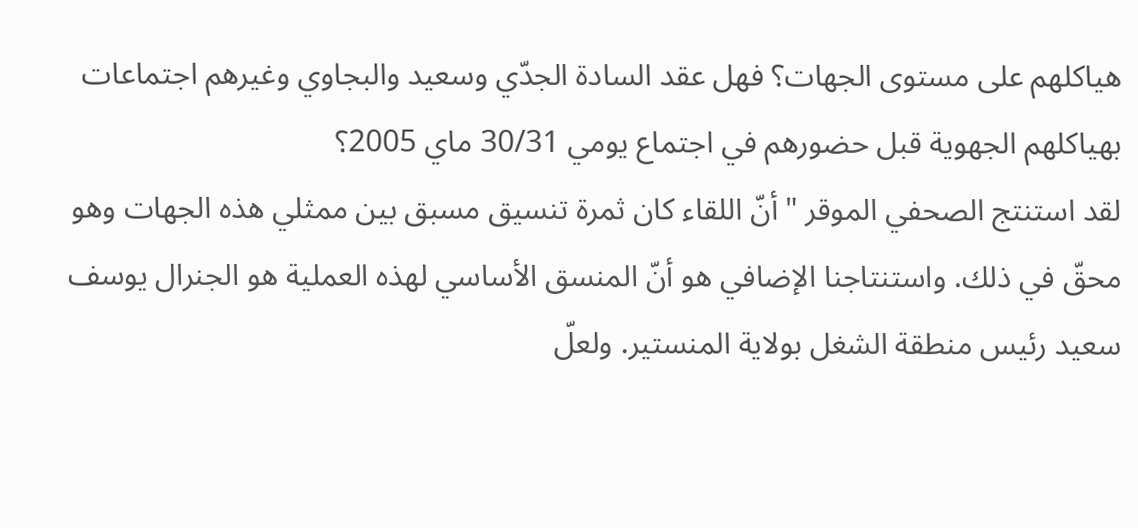هياكلهم على مستوى الجهات؟ فهل عقد السادة الجدّي وسعيد والبجاوي وغيرهم اجتماعات بهياكلهم الجهوية قبل حضورهم في اجتماع يومي 30/31 ماي 2005؟
لقد استنتج الصحفي الموقر " أنّ اللقاء كان ثمرة تنسيق مسبق بين ممثلي هذه الجهات وهو محقّ في ذلك. واستنتاجنا الإضافي هو أنّ المنسق الأساسي لهذه العملية هو الجنرال يوسف سعيد رئيس منطقة الشغل بولاية المنستير. ولعلّ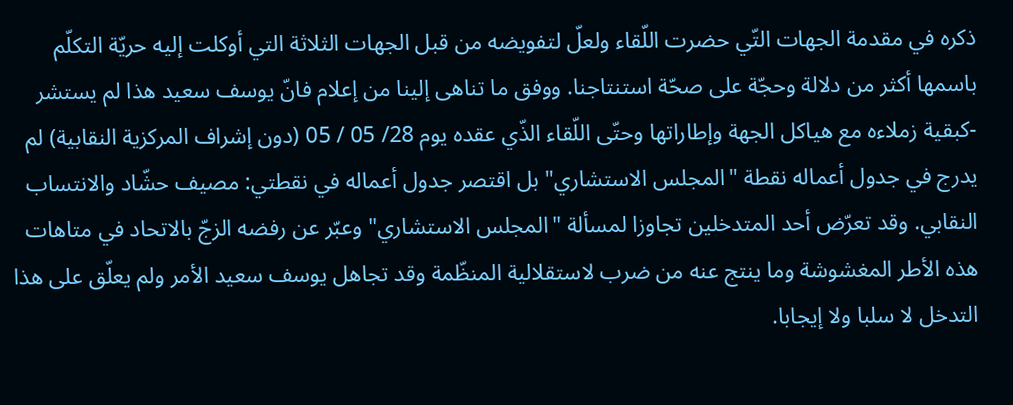ذكره في مقدمة الجهات التّي حضرت اللّقاء ولعلّ لتفويضه من قبل الجهات الثلاثة التي أوكلت إليه حريّة التكلّم باسمها أكثر من دلالة وحجّة على صحّة استنتاجنا. ووفق ما تناهى إلينا من إعلام فانّ يوسف سعيد هذا لم يستشر -كبقية زملاءه مع هياكل الجهة وإطاراتها وحتّى اللّقاء الذّي عقده يوم 28/ 05 / 05 (دون إشراف المركزية النقابية) لم يدرج في جدول أعماله نقطة "المجلس الاستشاري" بل اقتصر جدول أعماله في نقطتي: مصيف حشّاد والانتساب النقابي. وقد تعرّض أحد المتدخلين تجاوزا لمسألة "المجلس الاستشاري" وعبّر عن رفضه الزجّ بالاتحاد في متاهات هذه الأطر المغشوشة وما ينتج عنه من ضرب لاستقلالية المنظّمة وقد تجاهل يوسف سعيد الأمر ولم يعلّق على هذا التدخل لا سلبا ولا إيجابا.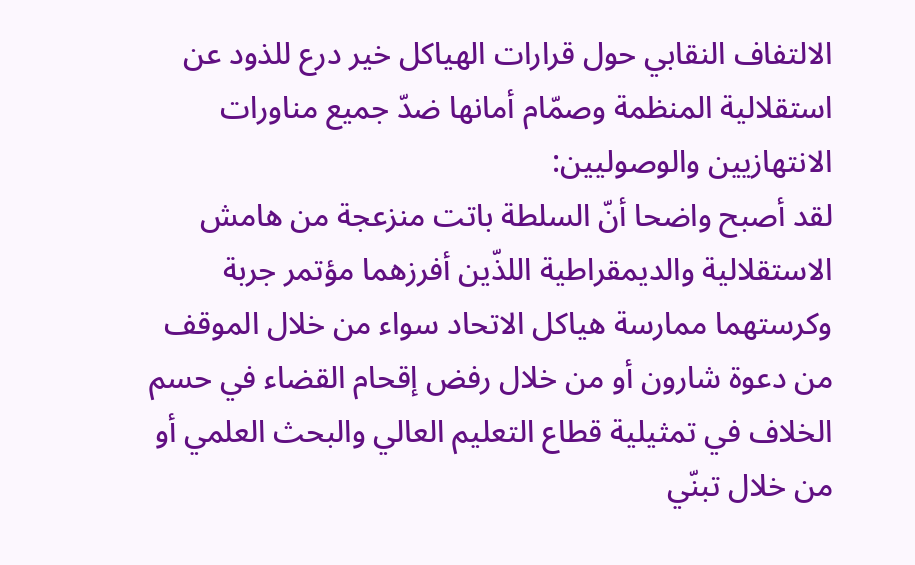الالتفاف النقابي حول قرارات الهياكل خير درع للذود عن استقلالية المنظمة وصمّام أمانها ضدّ جميع مناورات الانتهازيين والوصوليين:
لقد أصبح واضحا أنّ السلطة باتت منزعجة من هامش الاستقلالية والديمقراطية اللذّين أفرزهما مؤتمر جربة وكرستهما ممارسة هياكل الاتحاد سواء من خلال الموقف من دعوة شارون أو من خلال رفض إقحام القضاء في حسم الخلاف في تمثيلية قطاع التعليم العالي والبحث العلمي أو من خلال تبنّي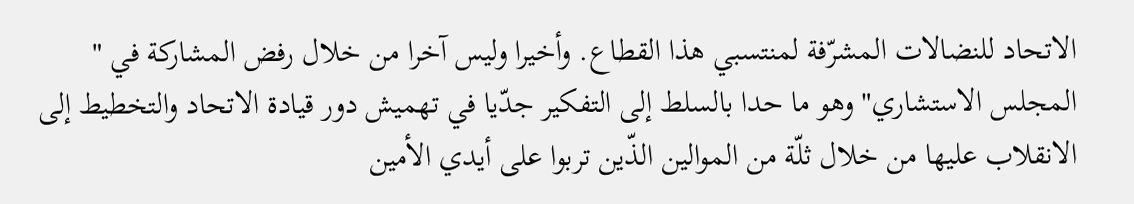الاتحاد للنضالات المشرّفة لمنتسبي هذا القطاع. وأخيرا وليس آخرا من خلال رفض المشاركة في " المجلس الاستشاري" وهو ما حدا بالسلط إلى التفكير جدّيا في تهميش دور قيادة الاتحاد والتخطيط إلى الانقلاب عليها من خلال ثلّة من الموالين الذّين تربوا على أيدي الأمين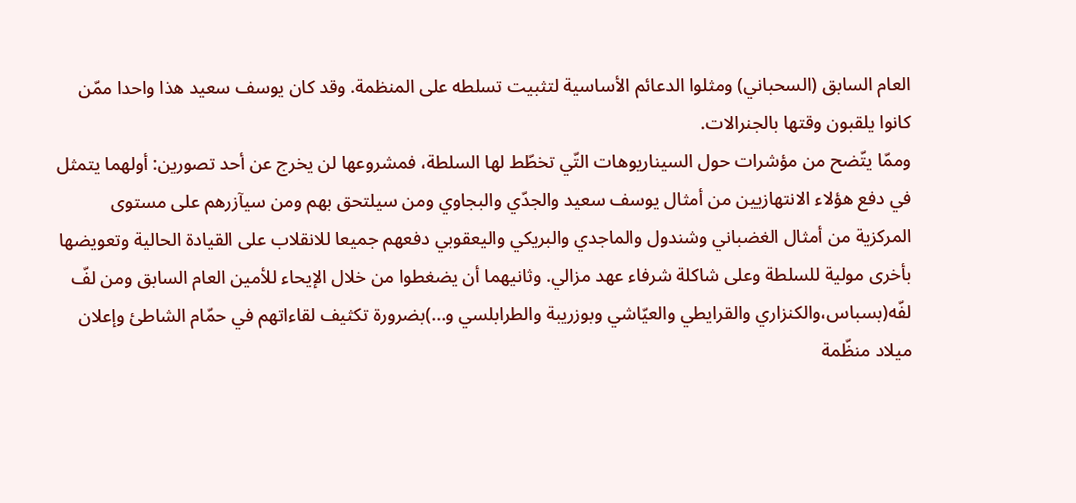العام السابق (السحباني) ومثلوا الدعائم الأساسية لتثبيت تسلطه على المنظمة. وقد كان يوسف سعيد هذا واحدا ممّن كانوا يلقبون وقتها بالجنرالات.
وممّا يتّضح من مؤشرات حول السيناريوهات التّي تخطّط لها السلطة، فمشروعها لن يخرج عن أحد تصورين: أولهما يتمثل في دفع هؤلاء الانتهازيين من أمثال يوسف سعيد والجدّي والبجاوي ومن سيلتحق بهم ومن سيآزرهم على مستوى المركزية من أمثال الغضباني وشندول والماجدي والبريكي واليعقوبي دفعهم جميعا للانقلاب على القيادة الحالية وتعويضها بأخرى مولية للسلطة وعلى شاكلة شرفاء عهد مزالي. وثانيهما أن يضغطوا من خلال الإيحاء للأمين العام السابق ومن لفّ لفّه(بسباس،والكنزاري والقرايطي والعيّاشي وبوزريبة والطرابلسي و...)بضرورة تكثيف لقاءاتهم في حمّام الشاطئ وإعلان ميلاد منظّمة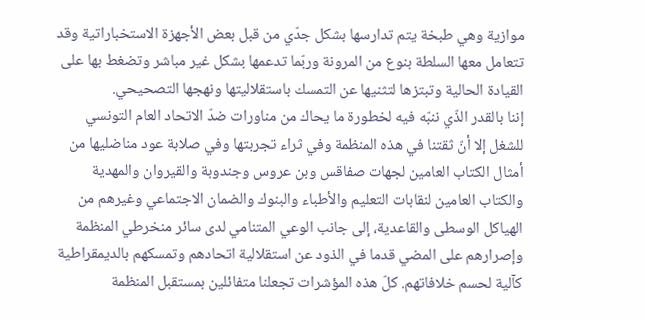موازية وهي طبخة يتم تدارسها بشكل جدّي من قبل بعض الأجهزة الاستخباراتية وقد تتعامل معها السلطة بنوع من المرونة وربّما تدعمها بشكل غير مباشر وتضغط بها على القيادة الحالية وتبتزها لتثنيها عن التمسك باستقلاليتها ونهجها التصحيحي.
إننا بالقدر الذّي ننبّه فيه لخطورة ما يحاك من مناورات ضدّ الاتحاد العام التونسي للشغل إلا أنّ ثقتنا في هذه المنظمة وفي ثراء تجربتها وفي صلابة عود مناضليها من أمثال الكتاب العامين لجهات صفاقس وبن عروس وجندوبة والقيروان والمهدية والكتاب العامين لنقابات التعليم والأطباء والبنوك والضمان الاجتماعي وغيرهم من الهياكل الوسطى والقاعدية، إلى جانب الوعي المتنامي لدى سائر منخرطي المنظمة وإصرارهم على المضي قدما في الذود عن استقلالية اتحادهم وتمسكهم بالديمقراطية كآلية لحسم خلافاتهم. كلّ هذه المؤشرات تجعلنا متفائلين بمستقبل المنظمة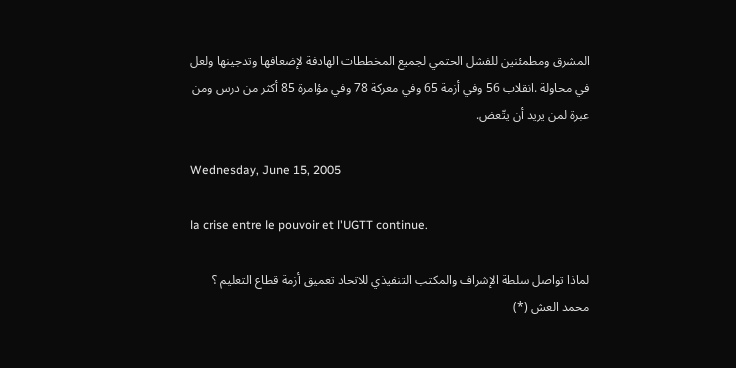المشرق ومطمئنين للفشل الحتمي لجميع المخططات الهادفة لإضعافها وتدجينها ولعل في محاولة .انقلاب 56 وفي أزمة 65 وفي معركة 78 وفي مؤامرة 85 أكثر من درس ومن عبرة لمن يريد أن يتّعض.

Wednesday, June 15, 2005

la crise entre le pouvoir et l'UGTT continue.

لماذا تواصل سلطة الإشراف والمكتب التنفيذي للاتحاد تعميق أزمة قطاع التعليم ؟
محمد العش (*)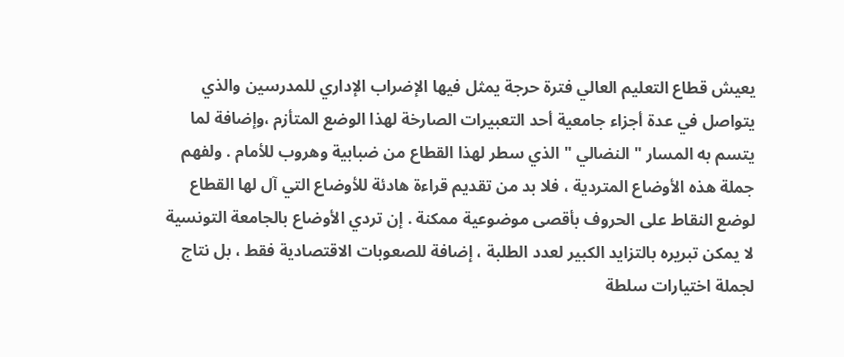يعيش قطاع التعليم العالي فترة حرجة يمثل فيها الإضراب الإداري للمدرسين والذي يتواصل في عدة أجزاء جامعية أحد التعبيرات الصارخة لهذا الوضع المتأزم ،وإضافة لما يتسم به المسار "النضالي " الذي سطر لهذا القطاع من ضبابية وهروب للأمام . ولفهم جملة هذه الأوضاع المتردية ، فلا بد من تقديم قراءة هادئة للأوضاع التي آل لها القطاع لوضع النقاط على الحروف بأقصى موضوعية ممكنة . إن تردي الأوضاع بالجامعة التونسية لا يمكن تبريره بالتزايد الكبير لعدد الطلبة ، إضافة للصعوبات الاقتصادية فقط ، بل نتاج لجملة اختيارات سلطة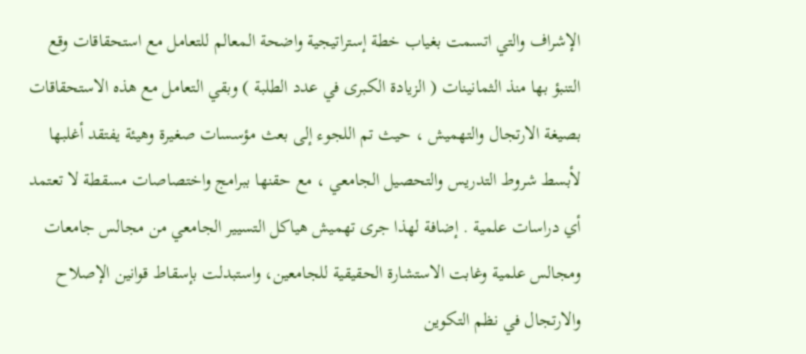الإشراف والتي اتسمت بغياب خطة إستراتيجية واضحة المعالم للتعامل مع استحقاقات وقع التنبؤ بها منذ الثمانينات ( الزيادة الكبرى في عدد الطلبة ) وبقي التعامل مع هذه الاستحقاقات بصيغة الارتجال والتهميش ، حيث تم اللجوء إلى بعث مؤسسات صغيرة وهيئة يفتقد أغلبها لأبسط شروط التدريس والتحصيل الجامعي ، مع حقنها ببرامج واختصاصات مسقطة لا تعتمد أي دراسات علمية . إضافة لهذا جرى تهميش هياكل التسيير الجامعي من مجالس جامعات ومجالس علمية وغابت الاستشارة الحقيقية للجامعين، واستبدلت بإسقاط قوانين الإصلاح والارتجال في نظم التكوين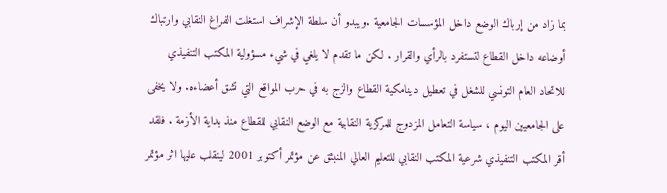بما زاد من إرباك الوضع داخل المؤسسات الجامعية .ويبدو أن سلطة الإشراف استغلت الفراغ النقابي وارتباك أوضاعه داخل القطاع لتستفرد بالرأي والقرار . لكن ما تقدم لا يلغي في شيء مسؤولية المكتب التنفيذي للاتحاد العام التونسي للشغل في تعطيل دينامكية القطاع والزج به في حرب المواقع التي تشق أعضاءه. ولا يخفى على الجامعيين اليوم ، سياسة التعامل المزدوج للمركزية النقابية مع الوضع النقابي للقطاع منذ بداية الأزمة . فلقد أقر المكتب التنفيذي شرعية المكتب النقابي للتعليم العالي المنبثق عن مؤتمر أكتوبر 2001 لينقلب عليها اثر مؤتمر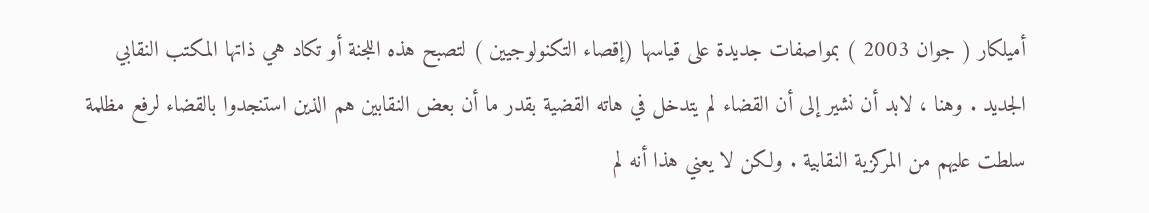أميلكار ( جوان 2003 ) بمواصفات جديدة على قياسها (إقصاء التكنولوجيين ) لتصبح هذه اللجنة أو تكاد هي ذاتها المكتب النقابي الجديد . وهنا ، لابد أن نشير إلى أن القضاء لم يتدخل في هاته القضية بقدر ما أن بعض النقابين هم الذين استنجدوا بالقضاء لرفع مظلمة سلطت عليهم من المركزية النقابية . ولكن لا يعني هذا أنه لم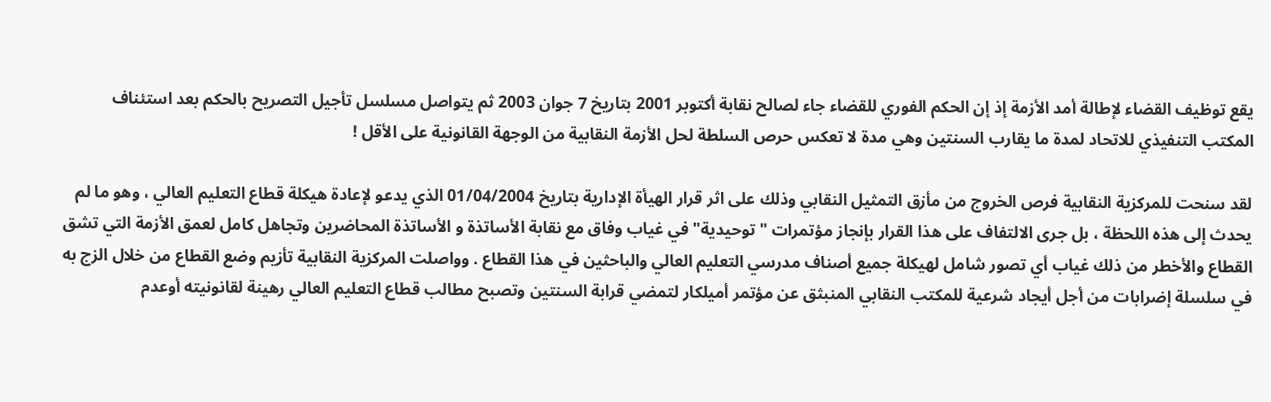يقع توظيف القضاء لإطالة أمد الأزمة إذ إن الحكم الفوري للقضاء جاء لصالح نقابة أكتوبر 2001 بتاريخ 7 جوان 2003 ثم يتواصل مسلسل تأجيل التصريح بالحكم بعد استئناف المكتب التنفيذي للاتحاد لمدة ما يقارب السنتين وهي مدة لا تعكس حرص السلطة لحل الأزمة النقابية من الوجهة القانونية على الأقل !

لقد سنحت للمركزية النقابية فرص الخروج من مأزق التمثيل النقابي وذلك على اثر قرار الهيأة الإدارية بتاريخ 01/04/2004 الذي يدعو لإعادة هيكلة قطاع التعليم العالي ، وهو ما لم يحدث إلى هذه اللحظة ، بل جرى الالتفاف على هذا القرار بإنجاز مؤتمرات "توحيدية" في غياب وفاق مع نقابة الأساتذة و الأساتذة المحاضرين وتجاهل كامل لعمق الأزمة التي تشق القطاع والأخطر من ذلك غياب أي تصور شامل لهيكلة جميع أصناف مدرسي التعليم العالي والباحثين في هذا القطاع . وواصلت المركزية النقابية تأزيم وضع القطاع من خلال الزج به في سلسلة إضرابات من أجل أيجاد شرعية للمكتب النقابي المنبثق عن مؤتمر أميلكار لتمضي قرابة السنتين وتصبح مطالب قطاع التعليم العالي رهينة لقانونيته أوعدم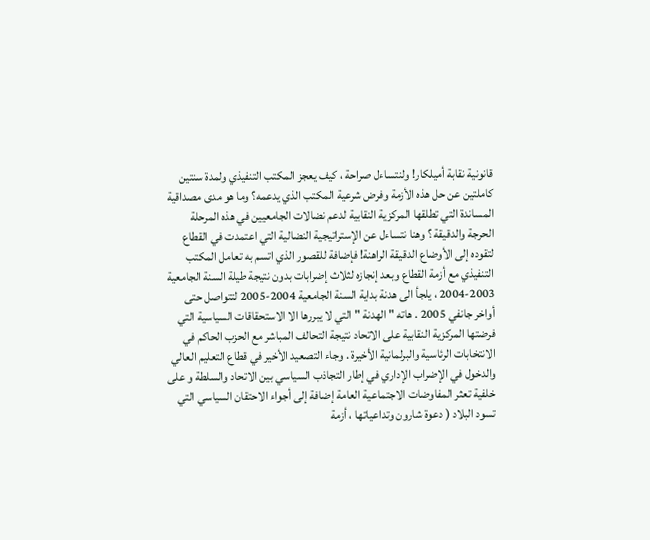قانونية نقابة أميلكار! ولنتساءل صراحة ، كيف يعجز المكتب التنفيذي ولمدة سنتين كاملتين عن حل هذه الأزمة وفرض شرعية المكتب الذي يدعمه؟ وما هو مدى مصداقية المساندة التي تطلقها المركزية النقابية لدعم نضالات الجامعيين في هذه المرحلة الحرجة والدقيقة ؟ وهنا نتساءل عن الإستراتيجية النضالية التي اعتمدت في القطاع لتقوده إلى الأوضاع الدقيقة الراهنة! فإضافة للقصور الذي اتسم به تعامل المكتب التنفيذي مع أزمة القطاع وبعد إنجازه لثلاث إضرابات بدون نتيجة طيلة السنة الجامعية 2003-2004 ، يلجأ الى هدنة بداية السنة الجامعية 2004-2005 لتتواصل حتى أواخر جانفي 2005 . هاته " الهدنة " التي لا يبررها الا الاستحقاقات السياسية التي فرضتها المركزية النقابية على الاتحاد نتيجة التحالف المباشر مع الحزب الحاكم في الانتخابات الرئاسية والبرلمانية الأخيرة . وجاء التصعيد الأخير في قطاع التعليم العالي والدخول في الإضراب الإداري في إطار التجاذب السياسي بين الاتحاد والسلطة و على خلفية تعثر المفاوضات الاجتماعية العامة إضافة إلى أجواء الاحتقان السياسي التي تسود البلاد ( دعوة شارون وتداعياتها ، أزمة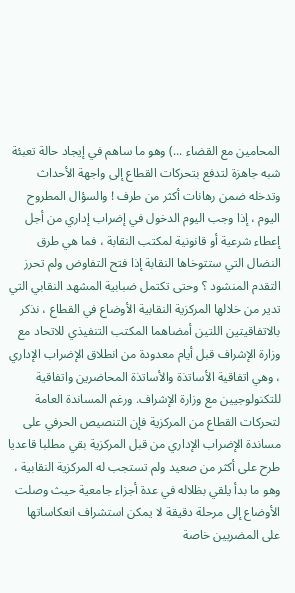المحامين مع القضاء ...) وهو ما ساهم في إيجاد حالة تعبئة شبه جاهزة لتدفع بتحركات القطاع إلى واجهة الأحداث وتدخله ضمن رهانات أكثر من طرف ! والسؤال المطروح اليوم ، إذا وجب اليوم الدخول في إضراب إداري من أجل إعطاء شرعية أو قانونية لمكتب النقابة ، فما هي طرق النضال التي ستتوخاها النقابة إذا فتح التفاوض ولم تحرز التقدم المنشود ؟ وحتى تكتمل ضبابية المشهد النقابي التي تدير من خلالها المركزية النقابية الأوضاع في القطاع ، نذكر بالاتفاقيتين اللتين أمضاهما المكتب التنفيذي للاتحاد مع وزارة الإشراف قبل أيام معدودة من انطلاق الإضراب الإداري ، وهي اتفاقية الأساتذة والأساتذة المحاضرين واتفاقية للتكنولوجيين مع وزارة الإشراف. ورغم المساندة العامة لتحركات القطاع من المركزية فإن التنصيص الحرفي على مساندة الإضراب الإداري من قبل المركزية بقي مطلبا قاعديا طرح على أكثر من صعيد ولم تستجب له المركزية النقابية ، وهو ما بدأ يلقي بظلاله في عدة أجزاء جامعية حيث وصلت الأوضاع إلى مرحلة دقيقة لا يمكن استشراف انعكاساتها على المضربين خاصة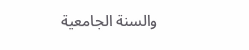والسنة الجامعية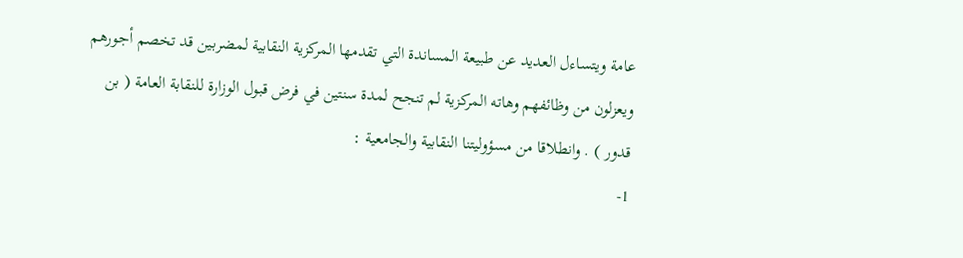عامة ويتساءل العديد عن طبيعة المساندة التي تقدمها المركزية النقابية لمضربين قد تخصم أجورهم ويعزلون من وظائفهم وهاته المركزية لم تنجح لمدة سنتين في فرض قبول الوزارة للنقابة العامة ( بن قدور ) . وانطلاقا من مسؤوليتنا النقابية والجامعية :
1-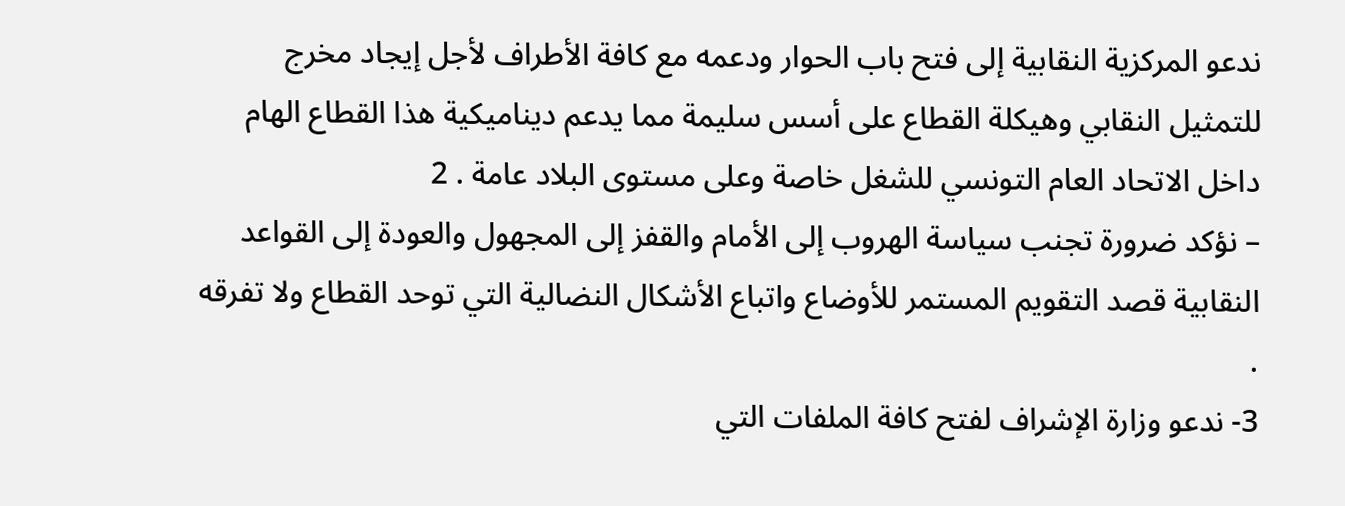ندعو المركزية النقابية إلى فتح باب الحوار ودعمه مع كافة الأطراف لأجل إيجاد مخرج للتمثيل النقابي وهيكلة القطاع على أسس سليمة مما يدعم ديناميكية هذا القطاع الهام داخل الاتحاد العام التونسي للشغل خاصة وعلى مستوى البلاد عامة . 2
– نؤكد ضرورة تجنب سياسة الهروب إلى الأمام والقفز إلى المجهول والعودة إلى القواعد النقابية قصد التقويم المستمر للأوضاع واتباع الأشكال النضالية التي توحد القطاع ولا تفرقه .
3- ندعو وزارة الإشراف لفتح كافة الملفات التي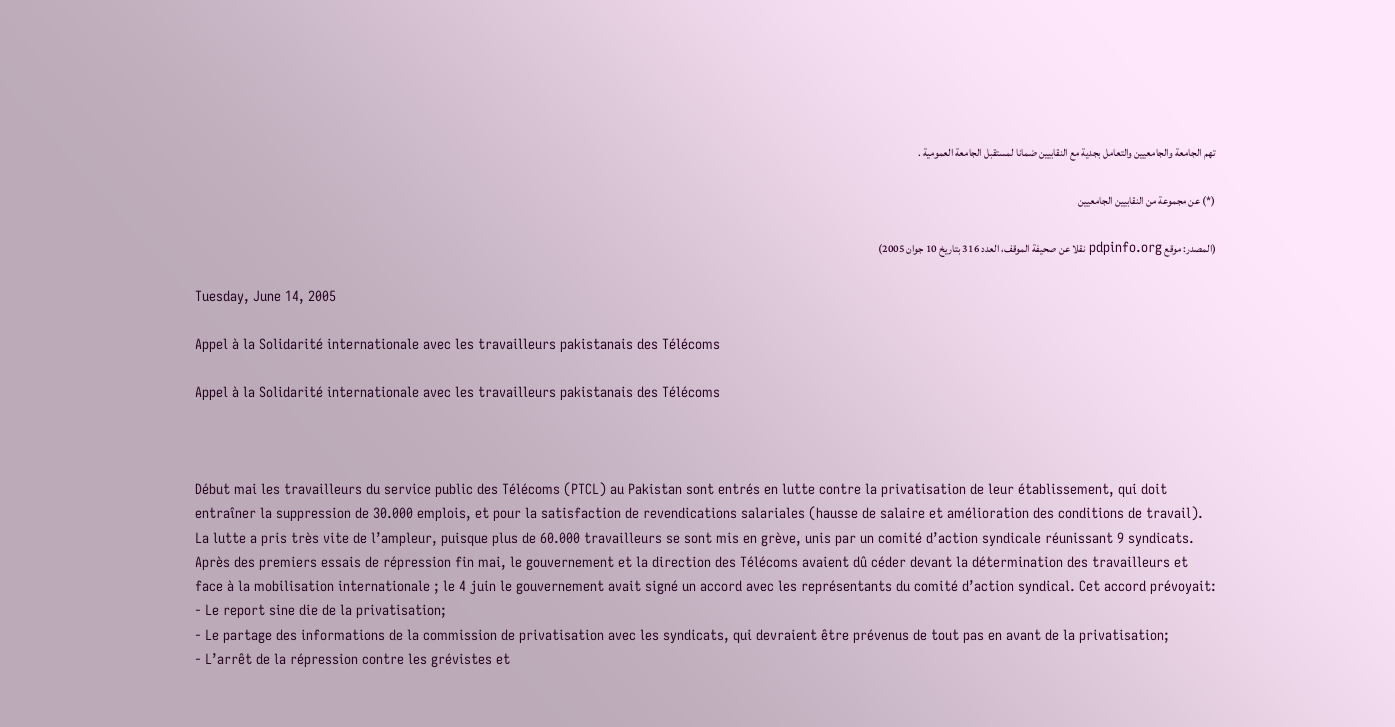تهم الجامعة والجامعيين والتعامل بجدية مع النقابيين ضمانا لمستقبل الجامعة العمومية .

(*) عن مجموعة من النقابيين الجامعيين

(المصدر: موقع pdpinfo.org نقلا عن صحيفة الموقف، العدد 316 بتاريخ 10 جوان 2005)

Tuesday, June 14, 2005

Appel à la Solidarité internationale avec les travailleurs pakistanais des Télécoms

Appel à la Solidarité internationale avec les travailleurs pakistanais des Télécoms



Début mai les travailleurs du service public des Télécoms (PTCL) au Pakistan sont entrés en lutte contre la privatisation de leur établissement, qui doit entraîner la suppression de 30.000 emplois, et pour la satisfaction de revendications salariales (hausse de salaire et amélioration des conditions de travail). La lutte a pris très vite de l’ampleur, puisque plus de 60.000 travailleurs se sont mis en grève, unis par un comité d’action syndicale réunissant 9 syndicats. Après des premiers essais de répression fin mai, le gouvernement et la direction des Télécoms avaient dû céder devant la détermination des travailleurs et face à la mobilisation internationale ; le 4 juin le gouvernement avait signé un accord avec les représentants du comité d’action syndical. Cet accord prévoyait:
- Le report sine die de la privatisation;
- Le partage des informations de la commission de privatisation avec les syndicats, qui devraient être prévenus de tout pas en avant de la privatisation;
- L’arrêt de la répression contre les grévistes et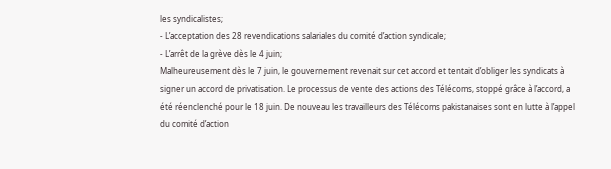les syndicalistes;
- L’acceptation des 28 revendications salariales du comité d’action syndicale;
- L’arrêt de la grève dès le 4 juin;
Malheureusement dès le 7 juin, le gouvernement revenait sur cet accord et tentait d’obliger les syndicats à signer un accord de privatisation. Le processus de vente des actions des Télécoms, stoppé grâce à l’accord, a été réenclenché pour le 18 juin. De nouveau les travailleurs des Télécoms pakistanaises sont en lutte à l’appel du comité d’action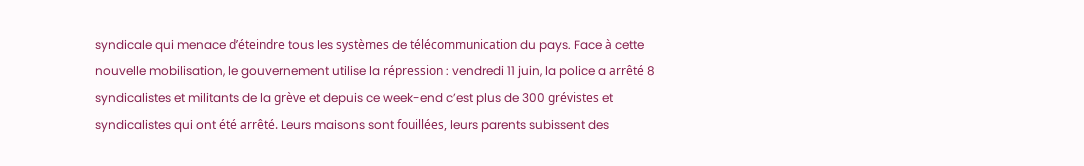syndicale qui menace d’éteindre tous les systèmes de télécommunication du pays. Face à cette nouvelle mobilisation, le gouvernement utilise la répression : vendredi 11 juin, la police a arrêté 8 syndicalistes et militants de la grève et depuis ce week-end c’est plus de 300 grévistes et syndicalistes qui ont été arrêté. Leurs maisons sont fouillées, leurs parents subissent des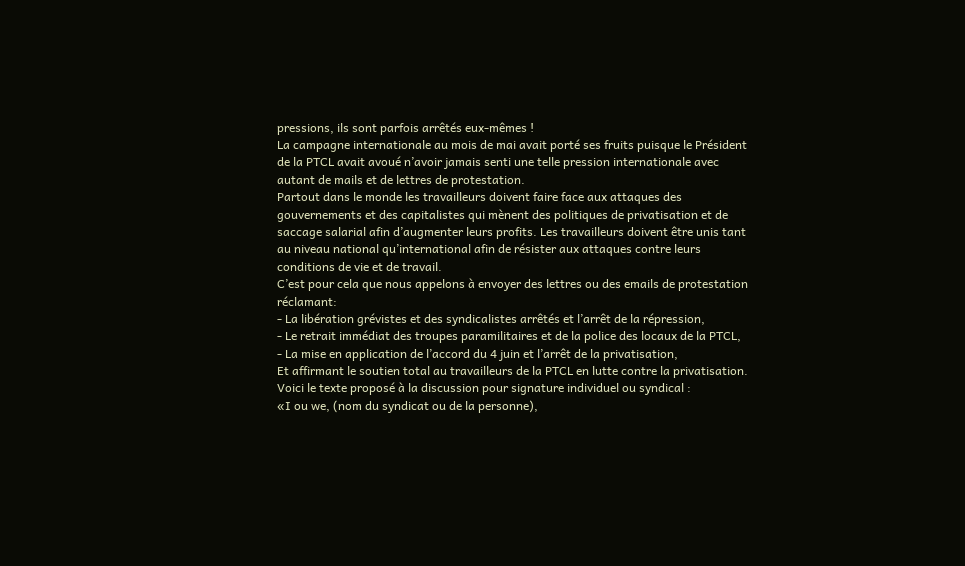pressions, ils sont parfois arrêtés eux-mêmes !
La campagne internationale au mois de mai avait porté ses fruits puisque le Président de la PTCL avait avoué n’avoir jamais senti une telle pression internationale avec autant de mails et de lettres de protestation.
Partout dans le monde les travailleurs doivent faire face aux attaques des gouvernements et des capitalistes qui mènent des politiques de privatisation et de saccage salarial afin d’augmenter leurs profits. Les travailleurs doivent être unis tant au niveau national qu’international afin de résister aux attaques contre leurs conditions de vie et de travail.
C’est pour cela que nous appelons à envoyer des lettres ou des emails de protestation réclamant:
- La libération grévistes et des syndicalistes arrêtés et l’arrêt de la répression,
- Le retrait immédiat des troupes paramilitaires et de la police des locaux de la PTCL,
- La mise en application de l’accord du 4 juin et l’arrêt de la privatisation,
Et affirmant le soutien total au travailleurs de la PTCL en lutte contre la privatisation.
Voici le texte proposé à la discussion pour signature individuel ou syndical :
«I ou we, (nom du syndicat ou de la personne),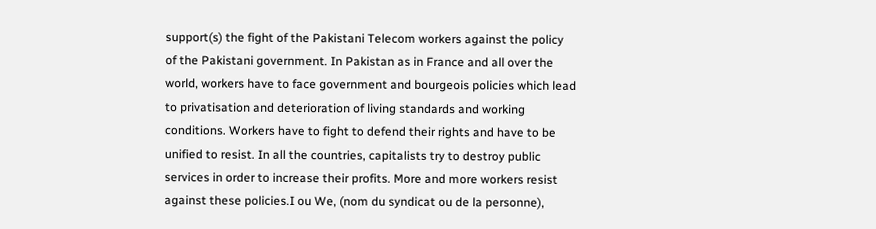support(s) the fight of the Pakistani Telecom workers against the policy of the Pakistani government. In Pakistan as in France and all over the world, workers have to face government and bourgeois policies which lead to privatisation and deterioration of living standards and working conditions. Workers have to fight to defend their rights and have to be unified to resist. In all the countries, capitalists try to destroy public services in order to increase their profits. More and more workers resist against these policies.I ou We, (nom du syndicat ou de la personne),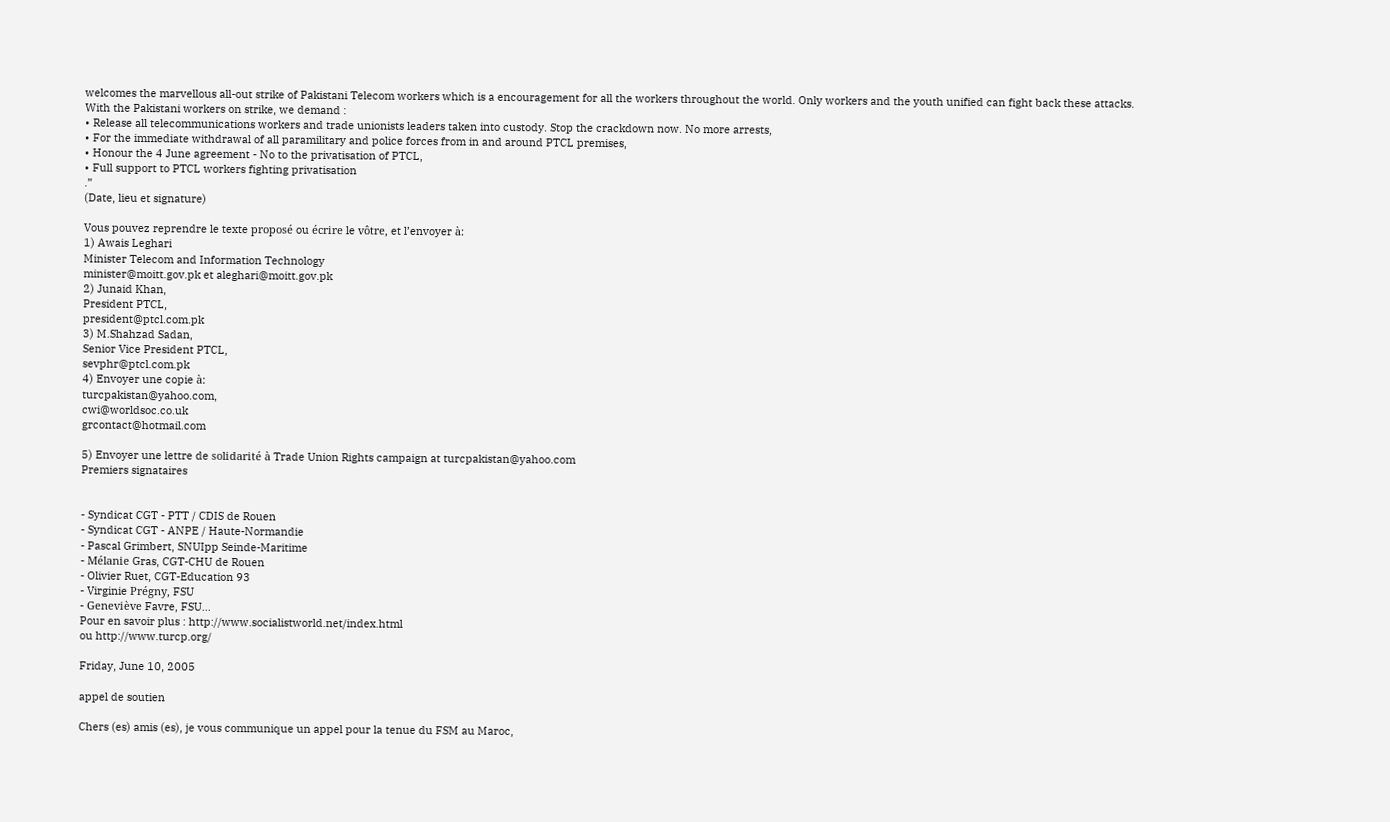welcomes the marvellous all-out strike of Pakistani Telecom workers which is a encouragement for all the workers throughout the world. Only workers and the youth unified can fight back these attacks.
With the Pakistani workers on strike, we demand :
• Release all telecommunications workers and trade unionists leaders taken into custody. Stop the crackdown now. No more arrests,
• For the immediate withdrawal of all paramilitary and police forces from in and around PTCL premises,
• Honour the 4 June agreement - No to the privatisation of PTCL,
• Full support to PTCL workers fighting privatisation
.”
(Date, lieu et signature)

Vous pouvez reprendre le texte proposé ou écrire le vôtre, et l’envoyer à:
1) Awais Leghari
Minister Telecom and Information Technology
minister@moitt.gov.pk et aleghari@moitt.gov.pk
2) Junaid Khan,
President PTCL,
president@ptcl.com.pk
3) M.Shahzad Sadan,
Senior Vice President PTCL,
sevphr@ptcl.com.pk
4) Envoyer une copie à:
turcpakistan@yahoo.com,
cwi@worldsoc.co.uk
grcontact@hotmail.com

5) Envoyer une lettre de solidarité à Trade Union Rights campaign at turcpakistan@yahoo.com
Premiers signataires


- Syndicat CGT - PTT / CDIS de Rouen
- Syndicat CGT - ANPE / Haute-Normandie
- Pascal Grimbert, SNUIpp Seinde-Maritime
- Mélanie Gras, CGT-CHU de Rouen
- Olivier Ruet, CGT-Education 93
- Virginie Prégny, FSU
- Geneviève Favre, FSU...
Pour en savoir plus : http://www.socialistworld.net/index.html
ou http://www.turcp.org/

Friday, June 10, 2005

appel de soutien

Chers (es) amis (es), je vous communique un appel pour la tenue du FSM au Maroc,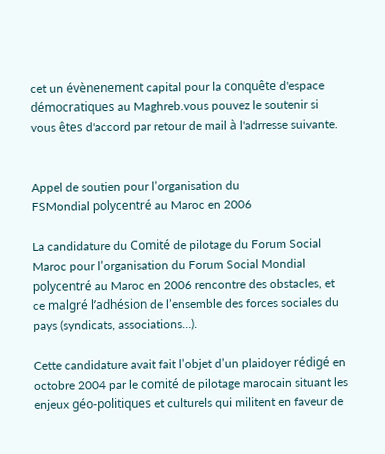cet un évènenement capital pour la conquête d'espace démocratiques au Maghreb.vous pouvez le soutenir si vous êtes d'accord par retour de mail à l'adrresse suivante.


Appel de soutien pour l’organisation du
FSMondial polycentré au Maroc en 2006

La candidature du Comité de pilotage du Forum Social Maroc pour l’organisation du Forum Social Mondial polycentré au Maroc en 2006 rencontre des obstacles, et ce malgré l’adhésion de l’ensemble des forces sociales du pays (syndicats, associations…).

Cette candidature avait fait l’objet d’un plaidoyer rédigé en octobre 2004 par le comité de pilotage marocain situant les enjeux géo-politiques et culturels qui militent en faveur de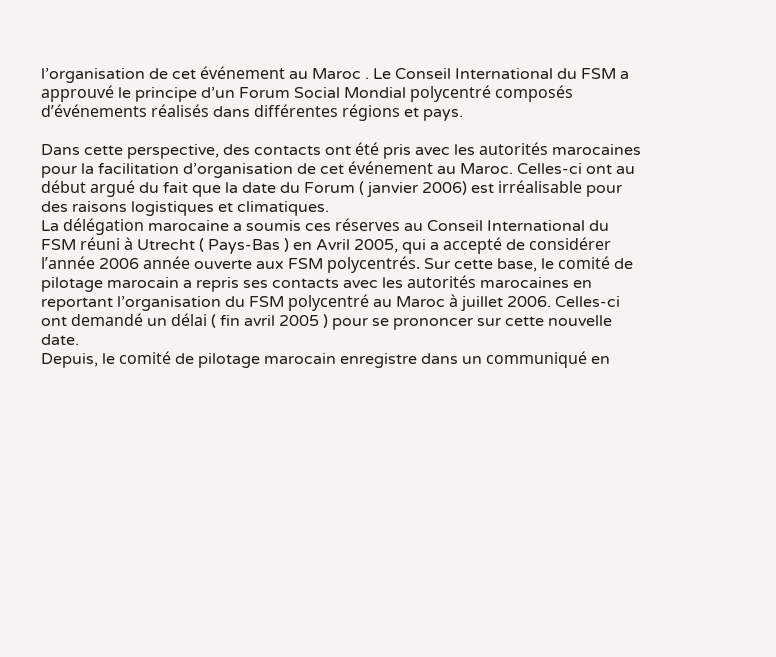l’organisation de cet événement au Maroc . Le Conseil International du FSM a approuvé le principe d’un Forum Social Mondial polycentré composés d’événements réalisés dans différentes régions et pays.

Dans cette perspective, des contacts ont été pris avec les autorités marocaines pour la facilitation d’organisation de cet événement au Maroc. Celles-ci ont au début argué du fait que la date du Forum ( janvier 2006) est irréalisable pour des raisons logistiques et climatiques.
La délégation marocaine a soumis ces réserves au Conseil International du FSM réuni à Utrecht ( Pays-Bas ) en Avril 2005, qui a accepté de considérer l’année 2006 année ouverte aux FSM polycentrés. Sur cette base, le comité de pilotage marocain a repris ses contacts avec les autorités marocaines en reportant l’organisation du FSM polycentré au Maroc à juillet 2006. Celles-ci ont demandé un délai ( fin avril 2005 ) pour se prononcer sur cette nouvelle date.
Depuis, le comité de pilotage marocain enregistre dans un communiqué en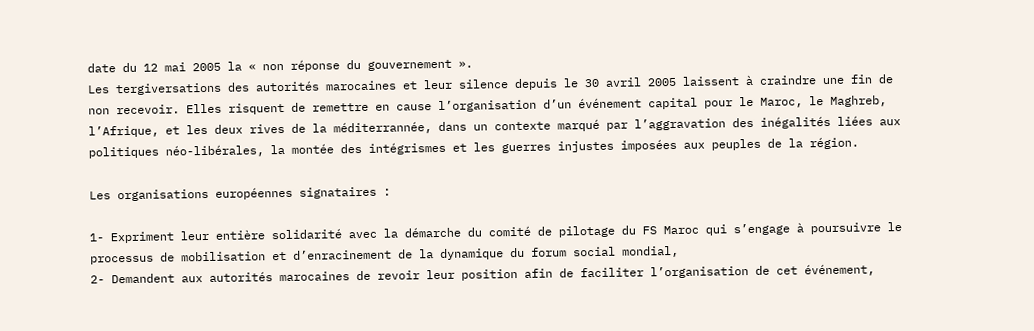date du 12 mai 2005 la « non réponse du gouvernement ».
Les tergiversations des autorités marocaines et leur silence depuis le 30 avril 2005 laissent à craindre une fin de non recevoir. Elles risquent de remettre en cause l’organisation d’un événement capital pour le Maroc, le Maghreb, l’Afrique, et les deux rives de la méditerrannée, dans un contexte marqué par l’aggravation des inégalités liées aux politiques néo-libérales, la montée des intégrismes et les guerres injustes imposées aux peuples de la région.

Les organisations européennes signataires :

1- Expriment leur entière solidarité avec la démarche du comité de pilotage du FS Maroc qui s’engage à poursuivre le processus de mobilisation et d’enracinement de la dynamique du forum social mondial,
2- Demandent aux autorités marocaines de revoir leur position afin de faciliter l’organisation de cet événement,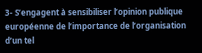3- S’engagent à sensibiliser l’opinion publique européenne de l’importance de l’organisation d’un tel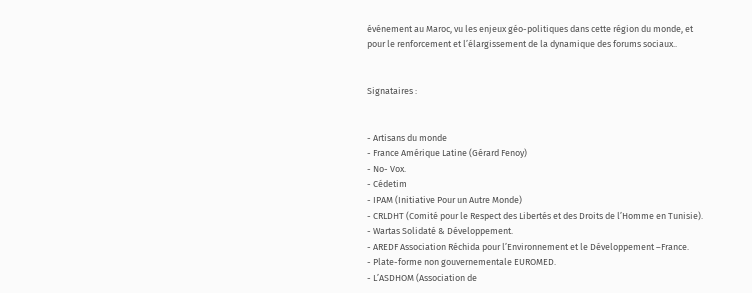événement au Maroc, vu les enjeux géo-politiques dans cette région du monde, et pour le renforcement et l’élargissement de la dynamique des forums sociaux..


Signataires :


- Artisans du monde
- France Amérique Latine (Gérard Fenoy)
- No- Vox.
- Cédetim
- IPAM (Initiative Pour un Autre Monde)
- CRLDHT (Comité pour le Respect des Libertés et des Droits de l’Homme en Tunisie).
- Wartas Solidaté & Développement.
- AREDF Association Réchida pour l’Environnement et le Développement –France.
- Plate-forme non gouvernementale EUROMED.
- L’ASDHOM (Association de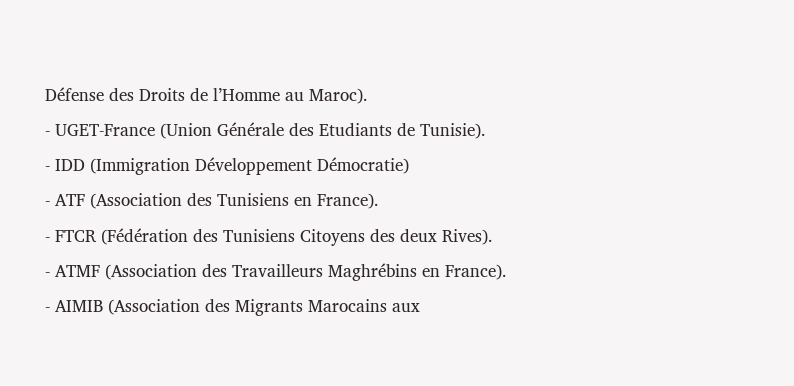Défense des Droits de l’Homme au Maroc).
- UGET-France (Union Générale des Etudiants de Tunisie).
- IDD (Immigration Développement Démocratie)
- ATF (Association des Tunisiens en France).
- FTCR (Fédération des Tunisiens Citoyens des deux Rives).
- ATMF (Association des Travailleurs Maghrébins en France).
- AIMIB (Association des Migrants Marocains aux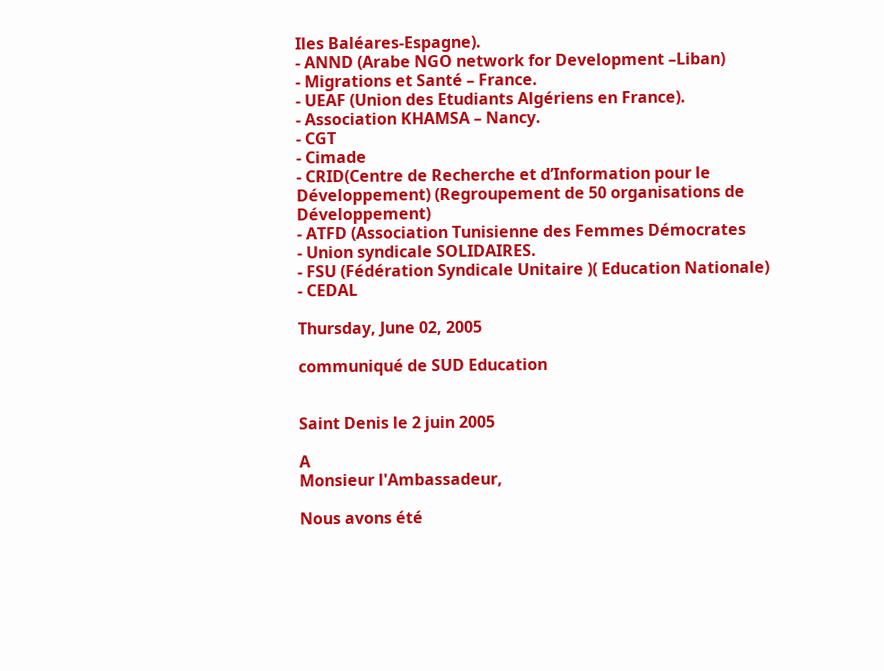Iles Baléares-Espagne).
- ANND (Arabe NGO network for Development –Liban)
- Migrations et Santé – France.
- UEAF (Union des Etudiants Algériens en France).
- Association KHAMSA – Nancy.
- CGT
- Cimade
- CRID(Centre de Recherche et d’Information pour le Développement) (Regroupement de 50 organisations de Développement)
- ATFD (Association Tunisienne des Femmes Démocrates
- Union syndicale SOLIDAIRES.
- FSU (Fédération Syndicale Unitaire )( Education Nationale)
- CEDAL

Thursday, June 02, 2005

communiqué de SUD Education


Saint Denis le 2 juin 2005

A
Monsieur l'Ambassadeur,

Nous avons été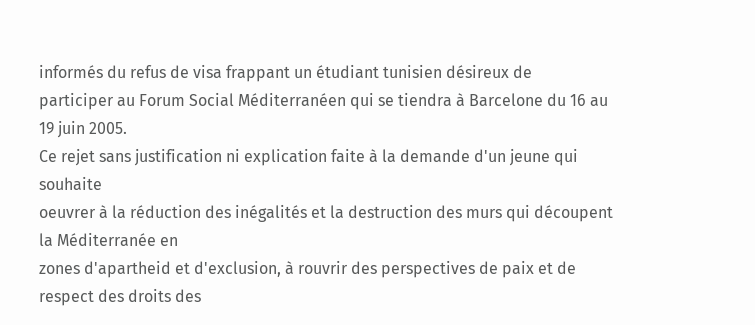informés du refus de visa frappant un étudiant tunisien désireux de
participer au Forum Social Méditerranéen qui se tiendra à Barcelone du 16 au 19 juin 2005.
Ce rejet sans justification ni explication faite à la demande d'un jeune qui souhaite
oeuvrer à la réduction des inégalités et la destruction des murs qui découpent la Méditerranée en
zones d'apartheid et d'exclusion, à rouvrir des perspectives de paix et de respect des droits des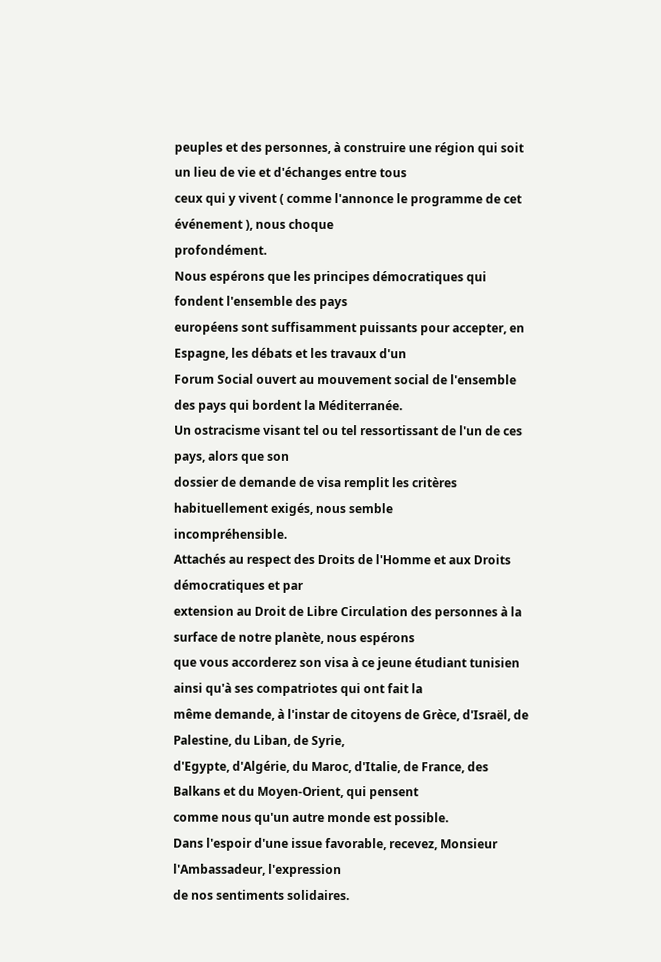peuples et des personnes, à construire une région qui soit un lieu de vie et d'échanges entre tous
ceux qui y vivent ( comme l'annonce le programme de cet événement ), nous choque
profondément.
Nous espérons que les principes démocratiques qui fondent l'ensemble des pays
européens sont suffisamment puissants pour accepter, en Espagne, les débats et les travaux d'un
Forum Social ouvert au mouvement social de l'ensemble des pays qui bordent la Méditerranée.
Un ostracisme visant tel ou tel ressortissant de l'un de ces pays, alors que son
dossier de demande de visa remplit les critères habituellement exigés, nous semble
incompréhensible.
Attachés au respect des Droits de l'Homme et aux Droits démocratiques et par
extension au Droit de Libre Circulation des personnes à la surface de notre planète, nous espérons
que vous accorderez son visa à ce jeune étudiant tunisien ainsi qu'à ses compatriotes qui ont fait la
même demande, à l'instar de citoyens de Grèce, d'Israël, de Palestine, du Liban, de Syrie,
d'Egypte, d'Algérie, du Maroc, d'Italie, de France, des Balkans et du Moyen-Orient, qui pensent
comme nous qu'un autre monde est possible.
Dans l'espoir d'une issue favorable, recevez, Monsieur l'Ambassadeur, l'expression
de nos sentiments solidaires.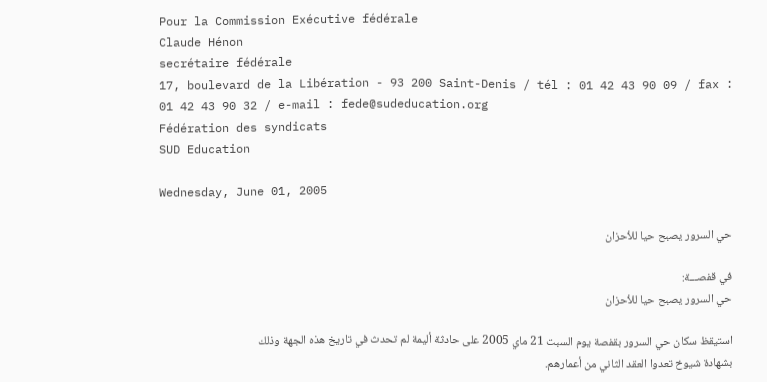Pour la Commission Exécutive fédérale
Claude Hénon
secrétaire fédérale
17, boulevard de la Libération - 93 200 Saint-Denis / tél : 01 42 43 90 09 / fax : 01 42 43 90 32 / e-mail : fede@sudeducation.org
Fédération des syndicats
SUD Education

Wednesday, June 01, 2005

حي السرور يصبح حيا للأحزان

في قفصـــة:
حي السرور يصبح حيا للأحزان

استيقظ سكان حي السرور بقفصة يوم السبت 21 ماي 2005 على حادثة أليمة لم تحدث في تاريخ هذه الجهة وذلك بشهادة شيوخ تعدوا العقد الثاني من أعمارهم.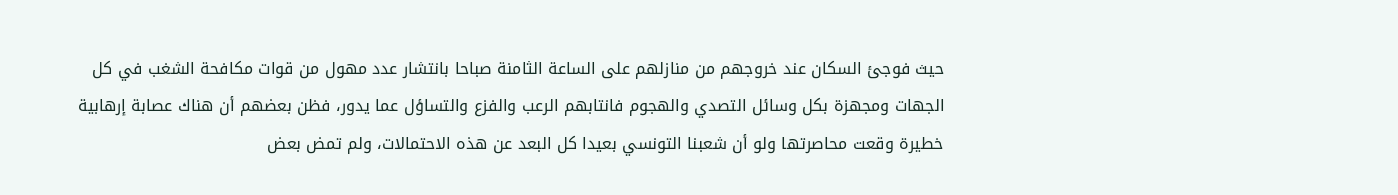حيث فوجئ السكان عند خروجهم من منازلهم على الساعة الثامنة صباحا بانتشار عدد مهول من قوات مكافحة الشغب في كل الجهات ومجهزة بكل وسائل التصدي والهجوم فانتابهم الرعب والفزع والتساؤل عما يدور، فظن بعضهم أن هناك عصابة إرهابية خطيرة وقعت محاصرتها ولو أن شعبنا التونسي بعيدا كل البعد عن هذه الاحتمالات، ولم تمض بعض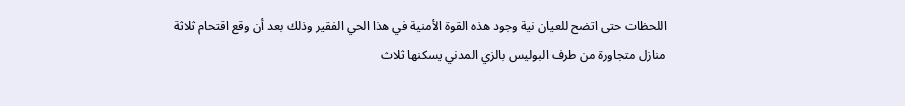اللحظات حتى اتضح للعيان نية وجود هذه القوة الأمنية في هذا الحي الفقير وذلك بعد أن وقع اقتحام ثلاثة منازل متجاورة من طرف البوليس بالزي المدني يسكنها ثلاث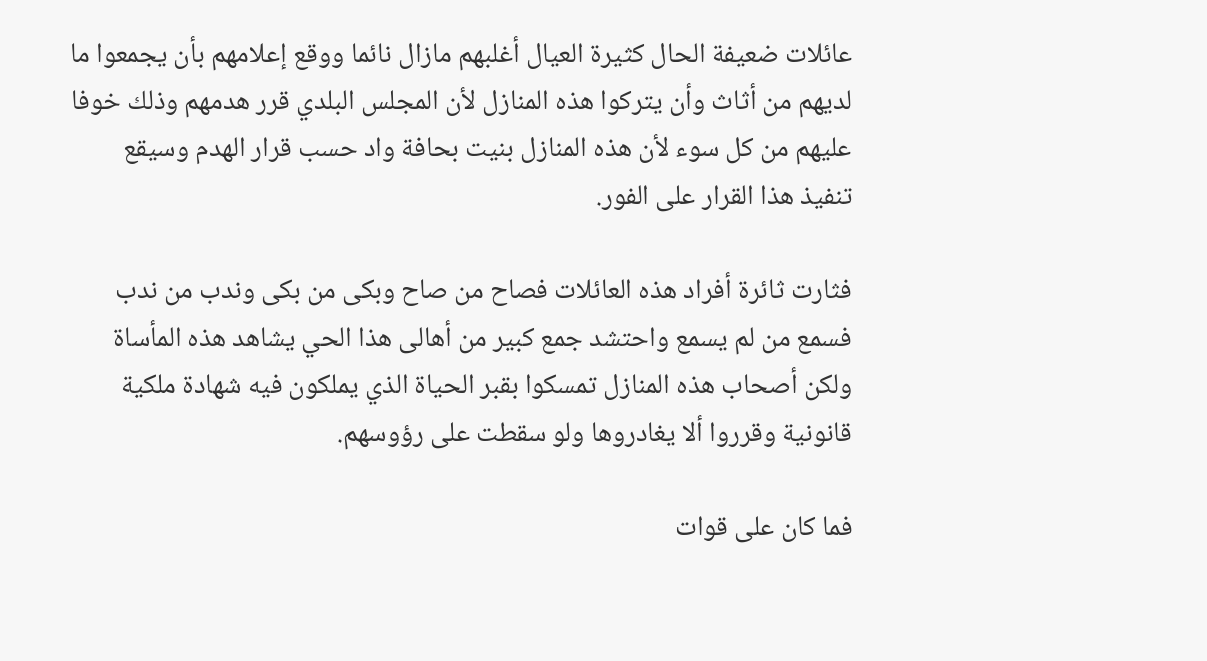عائلات ضعيفة الحال كثيرة العيال أغلبهم مازال نائما ووقع إعلامهم بأن يجمعوا ما لديهم من أثاث وأن يتركوا هذه المنازل لأن المجلس البلدي قرر هدمهم وذلك خوفا عليهم من كل سوء لأن هذه المنازل بنيت بحافة واد حسب قرار الهدم وسيقع تنفيذ هذا القرار على الفور.

فثارت ثائرة أفراد هذه العائلات فصاح من صاح وبكى من بكى وندب من ندب فسمع من لم يسمع واحتشد جمع كبير من أهالى هذا الحي يشاهد هذه المأساة ولكن أصحاب هذه المنازل تمسكوا بقبر الحياة الذي يملكون فيه شهادة ملكية قانونية وقرروا ألا يغادروها ولو سقطت على رؤوسهم.

فما كان على قوات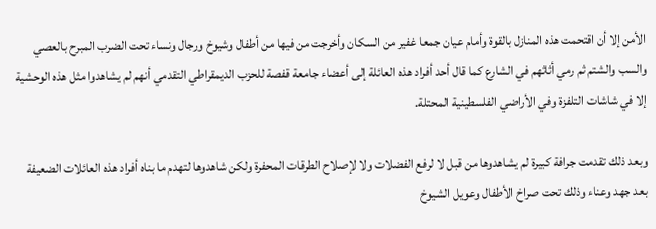الأمن إلا أن اقتحمت هذه المنازل بالقوة وأمام عيان جمعا غفير من السكان وأخرجت من فيها من أطفال وشيوخ ورجال ونساء تحت الضرب المبرح بالعصي والسب والشتم ثم رمي أثاثهم في الشارع كما قال أحد أفراد هذه العائلة إلى أعضاء جامعة قفصة للحزب الديمقراطي التقدمي أنهم لم يشاهدوا مثل هذه الوحشية إلا في شاشات التلفزة وفي الأراضي الفلسطينية المحتلة.

وبعد ذلك تقدمت جرافة كبيرة لم يشاهدوها من قبل لا لرفع الفضلات ولا لإصلاح الطرقات المحفرة ولكن شاهدوها لتهدم ما بناه أفراد هذه العائلات الضعيفة بعد جهد وعناء وذلك تحت صراخ الأطفال وعويل الشيوخ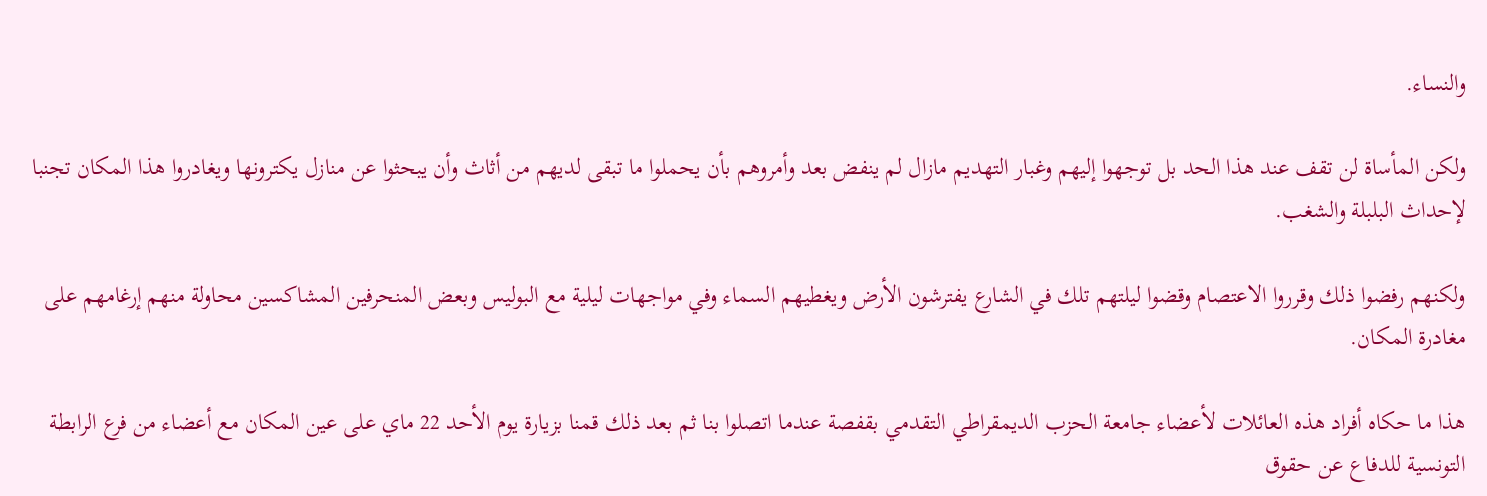والنساء.

ولكن المأساة لن تقف عند هذا الحد بل توجهوا إليهم وغبار التهديم مازال لم ينفض بعد وأمروهم بأن يحملوا ما تبقى لديهم من أثاث وأن يبحثوا عن منازل يكترونها ويغادروا هذا المكان تجنبا لإحداث البلبلة والشغب.

ولكنهم رفضوا ذلك وقرروا الاعتصام وقضوا ليلتهم تلك في الشارع يفترشون الأرض ويغطيهم السماء وفي مواجهات ليلية مع البوليس وبعض المنحرفين المشاكسين محاولة منهم إرغامهم على مغادرة المكان.

هذا ما حكاه أفراد هذه العائلات لأعضاء جامعة الحزب الديمقراطي التقدمي بقفصة عندما اتصلوا بنا ثم بعد ذلك قمنا بزيارة يوم الأحد 22 ماي على عين المكان مع أعضاء من فرع الرابطة التونسية للدفاع عن حقوق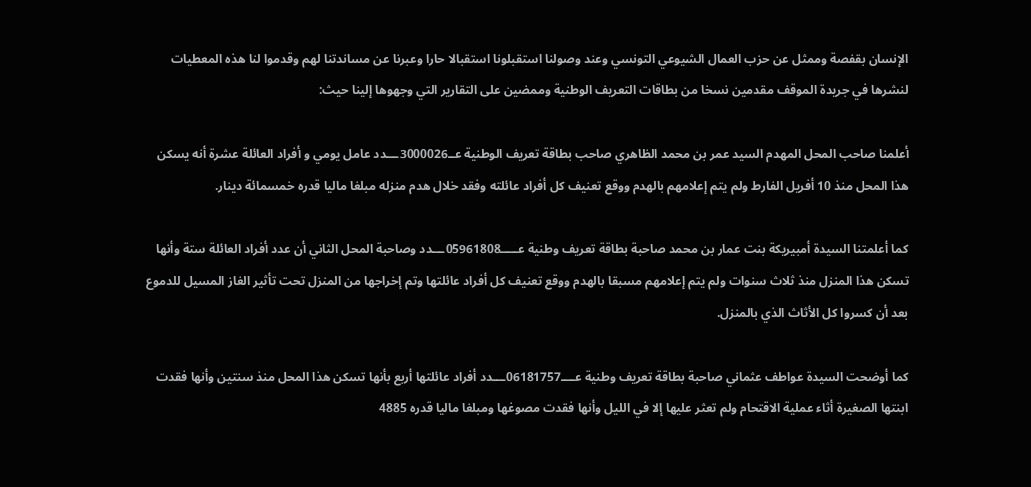الإنسان بقفصة وممثل عن حزب العمال الشيوعي التونسي وعند وصولنا استقبلونا استقبالا حارا وعبرنا عن مساندتنا لهم وقدموا لنا هذه المعطيات لنشرها في جريدة الموقف مقدمين نسخا من بطاقات التعريف الوطنية وممضين على التقارير التي وجهوها إلينا حيث:

أعلمنا صاحب المحل المهدم السيد عمر بن محمد الظاهري صاحب بطاقة تعريف الوطنية عــ3000026ـــدد عامل يومي و أفراد العائلة عشرة أنه يسكن هذا المحل منذ 10 أفريل الفارط ولم يتم إعلامهم بالهدم ووقع تعنيف كل أفراد عائلته وفقد خلال هدم منزله مبلغا ماليا قدره خمسمائة دينار.

كما أعلمتنا السيدة أمبيريكة بنت عمار بن محمد صاحبة بطاقة تعريف وطنية عـــــ05961808ـــدد وصاحبة المحل الثاني أن عدد أفراد العائلة ستة وأنها تسكن هذا المنزل منذ ثلاث سنوات ولم يتم إعلامهم مسبقا بالهدم ووقع تعنيف كل أفراد عائلتها وتم إخراجها من المنزل تحت تأثير الغاز المسيل للدموع بعد أن كسروا كل الأثاث الذي بالمنزل.

كما أوضحت السيدة عواطف عثماني صاحبة بطاقة تعريف وطنية عــــ06181757ـــدد أفراد عائلتها أربع بأنها تسكن هذا المحل منذ سنتين وأنها فقدت ابنتها الصغيرة أثاء عملية الاقتحام ولم تعثر عليها إلا في الليل وأنها فقدت مصوغها ومبلغا ماليا قدره 4885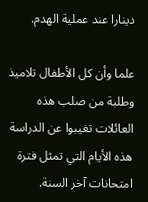دينارا عند عملية الهدم.

علما وأن كل الأطفال تلاميذ وطلبة من صلب هذه العائلات تغيبوا عن الدراسة هذه الأيام التي تمثل فترة امتحانات آخر السنة.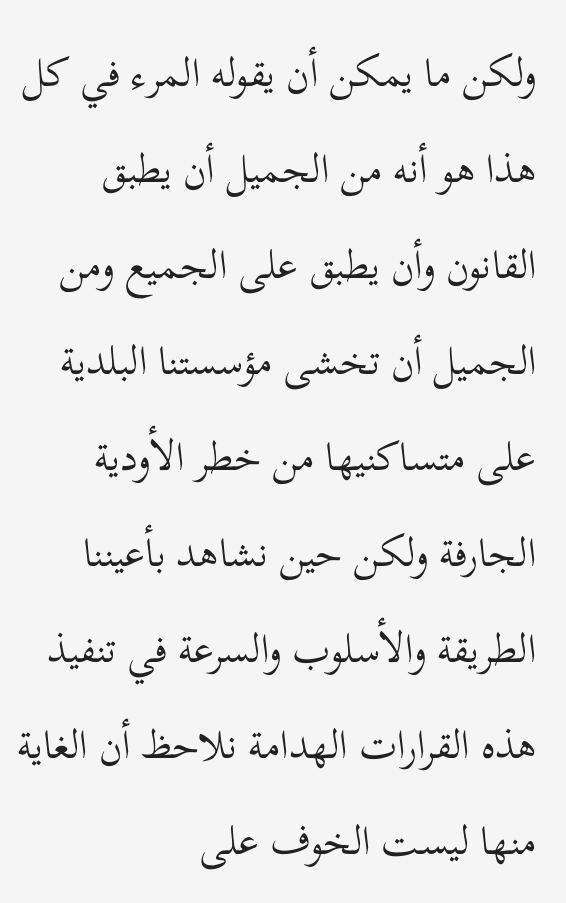ولكن ما يمكن أن يقوله المرء في كل هذا هو أنه من الجميل أن يطبق القانون وأن يطبق على الجميع ومن الجميل أن تخشى مؤسستنا البلدية على متساكنيها من خطر الأودية الجارفة ولكن حين نشاهد بأعيننا الطريقة والأسلوب والسرعة في تنفيذ هذه القرارات الهدامة نلاحظ أن الغاية منها ليست الخوف على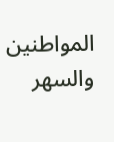المواطنين والسهر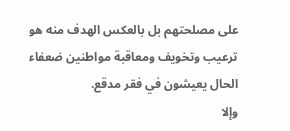على مصلحتهم بل بالعكس الهدف منه هو ترعيب وتخويف ومعاقبة مواطنين ضعفاء الحال يعيشون في فقر مدقع.
وإلا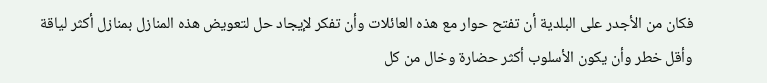فكان من الأجدر على البلدية أن تفتح حوار مع هذه العائلات وأن تفكر لإيجاد حل لتعويض هذه المنازل بمنازل أكثر لياقة وأقل خطر وأن يكون الأسلوب أكثر حضارة وخال من كل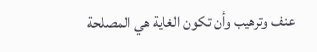عنف وترهيب وأن تكون الغاية هي المصلحة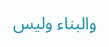والبناء وليس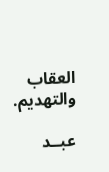العقاب والتهديم.

عبــد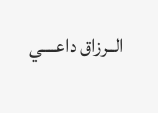الــرزاق داعــــي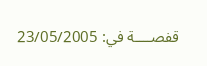قفصــــة في: 23/05/2005